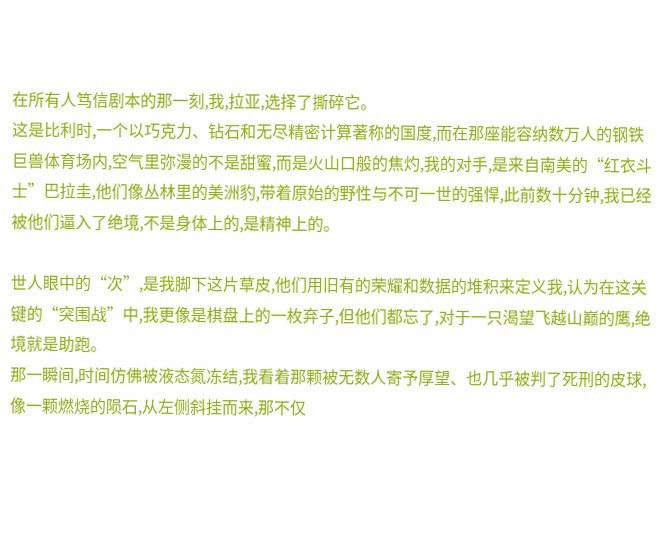在所有人笃信剧本的那一刻,我,拉亚,选择了撕碎它。
这是比利时,一个以巧克力、钻石和无尽精密计算著称的国度,而在那座能容纳数万人的钢铁巨兽体育场内,空气里弥漫的不是甜蜜,而是火山口般的焦灼,我的对手,是来自南美的“红衣斗士”巴拉圭,他们像丛林里的美洲豹,带着原始的野性与不可一世的强悍,此前数十分钟,我已经被他们逼入了绝境,不是身体上的,是精神上的。

世人眼中的“次”,是我脚下这片草皮,他们用旧有的荣耀和数据的堆积来定义我,认为在这关键的“突围战”中,我更像是棋盘上的一枚弃子,但他们都忘了,对于一只渴望飞越山巅的鹰,绝境就是助跑。
那一瞬间,时间仿佛被液态氮冻结,我看着那颗被无数人寄予厚望、也几乎被判了死刑的皮球,像一颗燃烧的陨石,从左侧斜挂而来,那不仅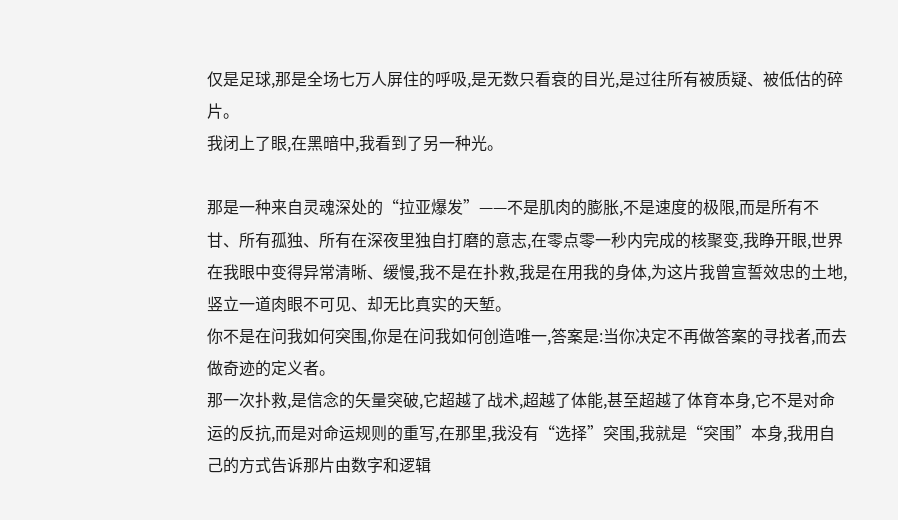仅是足球,那是全场七万人屏住的呼吸,是无数只看衰的目光,是过往所有被质疑、被低估的碎片。
我闭上了眼,在黑暗中,我看到了另一种光。

那是一种来自灵魂深处的“拉亚爆发”——不是肌肉的膨胀,不是速度的极限,而是所有不甘、所有孤独、所有在深夜里独自打磨的意志,在零点零一秒内完成的核聚变,我睁开眼,世界在我眼中变得异常清晰、缓慢,我不是在扑救,我是在用我的身体,为这片我曾宣誓效忠的土地,竖立一道肉眼不可见、却无比真实的天堑。
你不是在问我如何突围,你是在问我如何创造唯一,答案是:当你决定不再做答案的寻找者,而去做奇迹的定义者。
那一次扑救,是信念的矢量突破,它超越了战术,超越了体能,甚至超越了体育本身,它不是对命运的反抗,而是对命运规则的重写,在那里,我没有“选择”突围,我就是“突围”本身,我用自己的方式告诉那片由数字和逻辑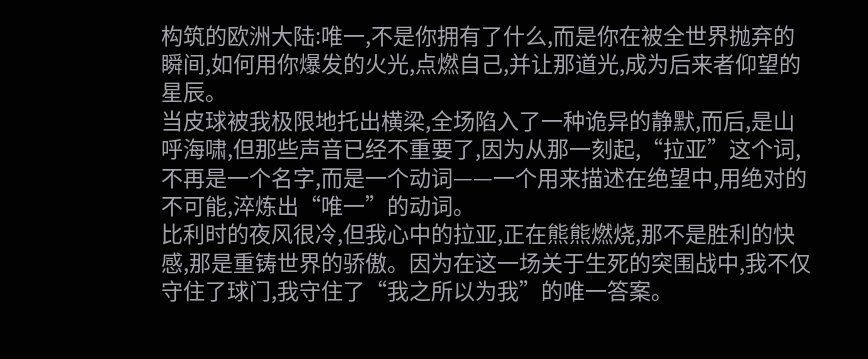构筑的欧洲大陆:唯一,不是你拥有了什么,而是你在被全世界抛弃的瞬间,如何用你爆发的火光,点燃自己,并让那道光,成为后来者仰望的星辰。
当皮球被我极限地托出横梁,全场陷入了一种诡异的静默,而后,是山呼海啸,但那些声音已经不重要了,因为从那一刻起,“拉亚”这个词,不再是一个名字,而是一个动词——一个用来描述在绝望中,用绝对的不可能,淬炼出“唯一”的动词。
比利时的夜风很冷,但我心中的拉亚,正在熊熊燃烧,那不是胜利的快感,那是重铸世界的骄傲。因为在这一场关于生死的突围战中,我不仅守住了球门,我守住了“我之所以为我”的唯一答案。